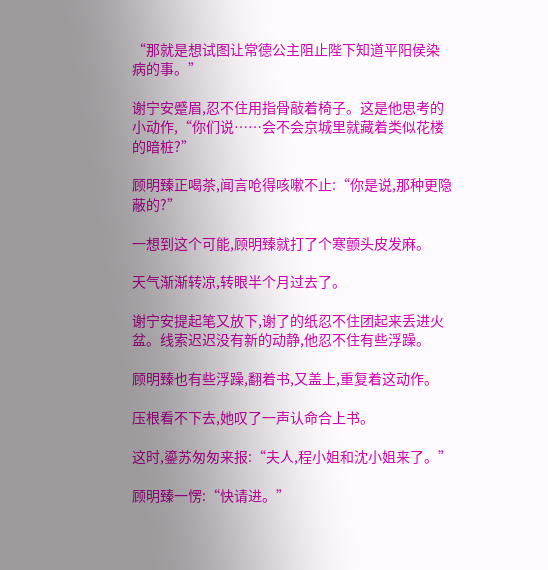“那就是想试图让常德公主阻止陛下知道平阳侯染病的事。”

谢宁安蹙眉,忍不住用指骨敲着椅子。这是他思考的小动作,“你们说……会不会京城里就藏着类似花楼的暗桩?”

顾明臻正喝茶,闻言呛得咳嗽不止:“你是说,那种更隐蔽的?”

一想到这个可能,顾明臻就打了个寒颤头皮发麻。

天气渐渐转凉,转眼半个月过去了。

谢宁安提起笔又放下,谢了的纸忍不住团起来丢进火盆。线索迟迟没有新的动静,他忍不住有些浮躁。

顾明臻也有些浮躁,翻着书,又盖上,重复着这动作。

压根看不下去,她叹了一声认命合上书。

这时,鎏苏匆匆来报:“夫人,程小姐和沈小姐来了。”

顾明臻一愣:“快请进。”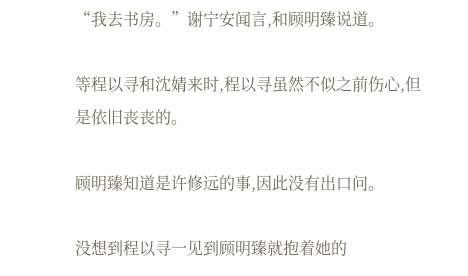“我去书房。”谢宁安闻言,和顾明臻说道。

等程以寻和沈婧来时,程以寻虽然不似之前伤心,但是依旧丧丧的。

顾明臻知道是许修远的事,因此没有出口问。

没想到程以寻一见到顾明臻就抱着她的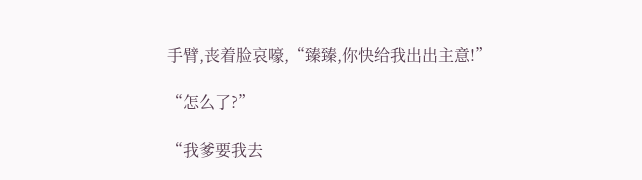手臂,丧着脸哀嚎,“臻臻,你快给我出出主意!”

“怎么了?”

“我爹要我去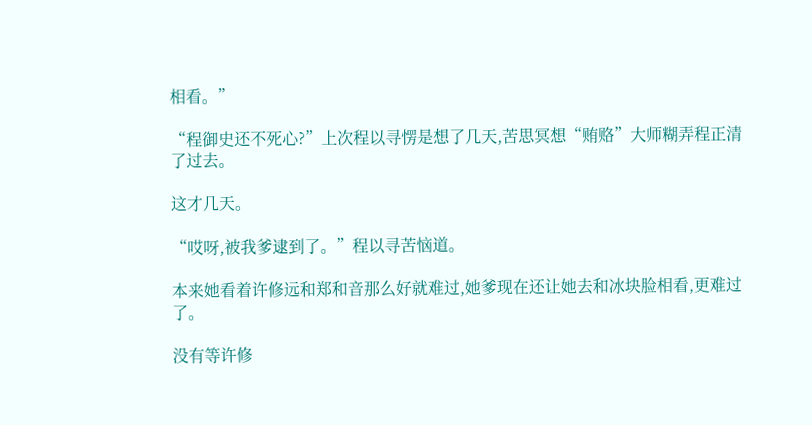相看。”

“程御史还不死心?”上次程以寻愣是想了几天,苦思冥想“贿赂”大师糊弄程正清了过去。

这才几天。

“哎呀,被我爹逮到了。”程以寻苦恼道。

本来她看着许修远和郑和音那么好就难过,她爹现在还让她去和冰块脸相看,更难过了。

没有等许修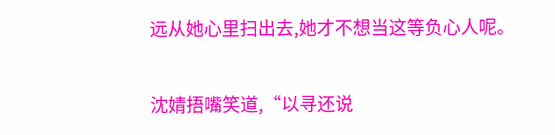远从她心里扫出去,她才不想当这等负心人呢。

沈婧捂嘴笑道,“以寻还说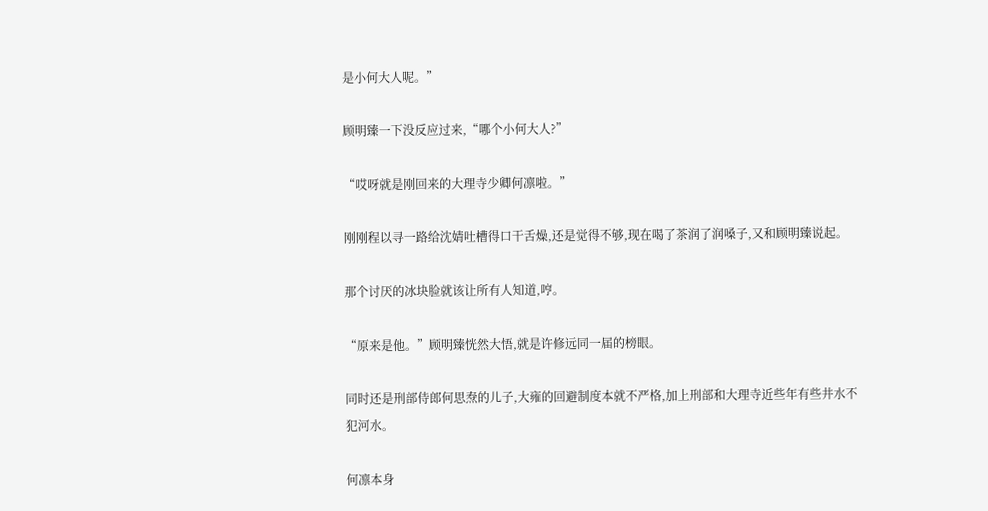是小何大人呢。”

顾明臻一下没反应过来,“哪个小何大人?”

“哎呀就是刚回来的大理寺少卿何凛啦。”

刚刚程以寻一路给沈婧吐槽得口干舌燥,还是觉得不够,现在喝了茶润了润嗓子,又和顾明臻说起。

那个讨厌的冰块脸就该让所有人知道,哼。

“原来是他。”顾明臻恍然大悟,就是许修远同一届的榜眼。

同时还是刑部侍郎何思焘的儿子,大雍的回避制度本就不严格,加上刑部和大理寺近些年有些井水不犯河水。

何凛本身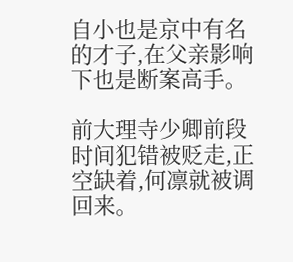自小也是京中有名的才子,在父亲影响下也是断案高手。

前大理寺少卿前段时间犯错被贬走,正空缺着,何凛就被调回来。